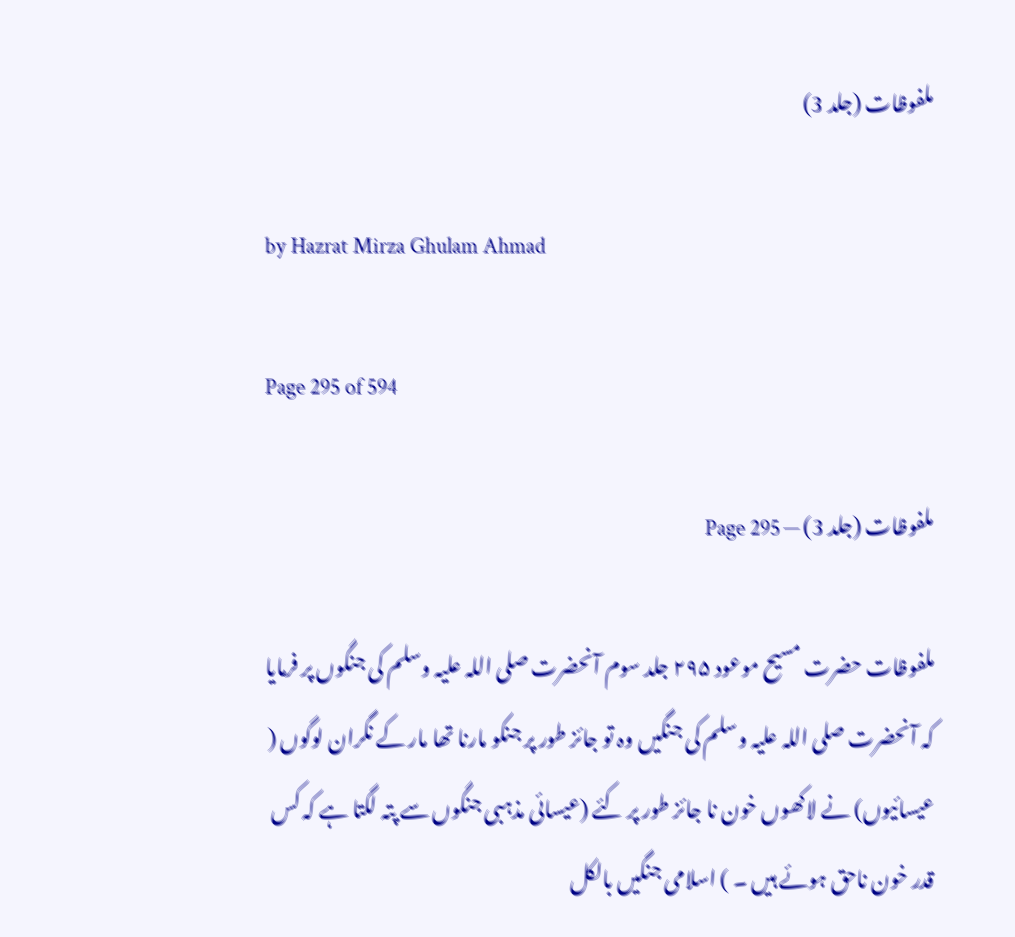ملفوظات (جلد 3)

by Hazrat Mirza Ghulam Ahmad

Page 295 of 594

ملفوظات (جلد 3) — Page 295

ملفوظات حضرت مسیح موعود ۲۹۵ جلد سوم آنحضرت صلی اللہ علیہ وسلم کی جنگوں پر فرمایا کہ آنحضرت صلی اللہ علیہ وسلم کی جنگیں وہ تو جائز طور پر جنکو مارنا تھا مار کے نگران لوگوں ( عیسائیوں) نے لاکھوں خون نا جائز طور پر کئے (عیسائی مذہبی جنگوں سے پتہ لگتا ہے کہ کس قدر خون ناحق ہوئے ہیں ۔ ) اسلامی جنگیں بالکل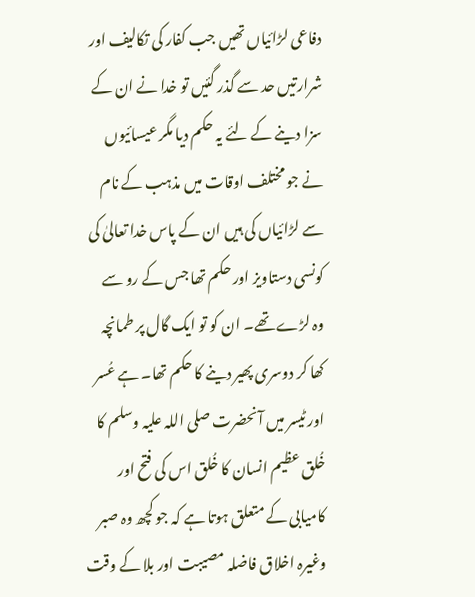دفاعی لڑائیاں تھیں جب کفار کی تکالیف اور شرارتیں حد سے گذر گئیں تو خدا نے ان کے سزا دینے کے لئے یہ حکم دیا مگر عیسائیوں نے جو مختلف اوقات میں مذہب کے نام سے لڑائیاں کی ہیں ان کے پاس خدا تعالیٰ کی کونسی دستاویز اور حکم تھا جس کے رو سے وہ لڑے تھے۔ ان کو تو ایک گال پر طمانچہ کھا کر دوسری پھیر دینے کا حکم تھا۔ ہے عُسر اور ٹیسر میں آنحضرت صلی اللہ علیہ وسلم کا خُلق عظیم انسان کا خُلق اس کی فتح اور کامیابی کے متعلق ہوتا ہے کہ جو کچھ وہ صبر وغیرہ اخلاق فاضلہ مصیبت اور بلا کے وقت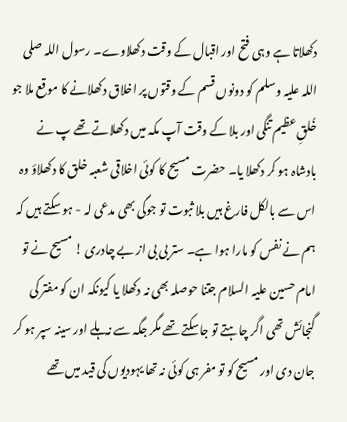دکھلاتا ہے وہی فتح اور اقبال کے وقت دکھلاوے۔ رسول اللہ صلی اللہ علیہ وسلم کو دونوں قسم کے وقتوں پر اخلاق دکھلانے کا موقع ملا جو خُلقِ عظیم تنگی اور بلا کے وقت آپ مکہ میں دکھلاتے تھے پ نے بادشاہ ہو کر دکھلا یا۔ حضرت مسیح کا کوئی اخلاقی شعبہ خلق کا دکھلاؤ وہ اس سے بالکل فارغ ہیں بلا ثبوت تو جوگی بھی مدعی لہ - ہو سکتے ہیں کہ ہم نے نفس کو مارا ہوا ہے۔ ستر بی بی از بے چادری ! مسیح نے تو امام حسین علیہ السلام جتنا حوصلہ بھی نہ دکھلا یا کیونکہ ان کو مفتر کی گنجائش تھی اگر چاہتے تو جاسکتے تھے مگر جگہ سے نہ ہلے اور سینہ سپر ہو کر جان دی اور مسیح کو تو مفر ہی کوئی نہ تھا یہودیوں کی قید میں تھے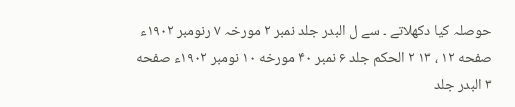حوصلہ کیا دکھلاتے ۔ سے ل البدر جلد نمبر ۲ مورخہ ۷ رنومبر ۱۹۰۲ء صفحه ۱۲ ، ۱۳ ۲ الحکم جلد ۶ نمبر ۴۰ مورخه ۱۰ نومبر ۱۹۰۲ء صفحه ۳ البدر جلد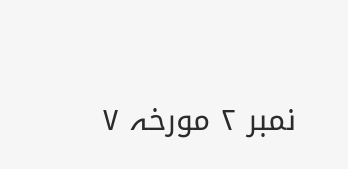نمبر ۲ مورخہ ۷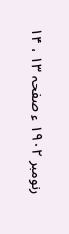رنومبر ۱۹۰۲ ء صفحہ ۱۳ ، ۱۴